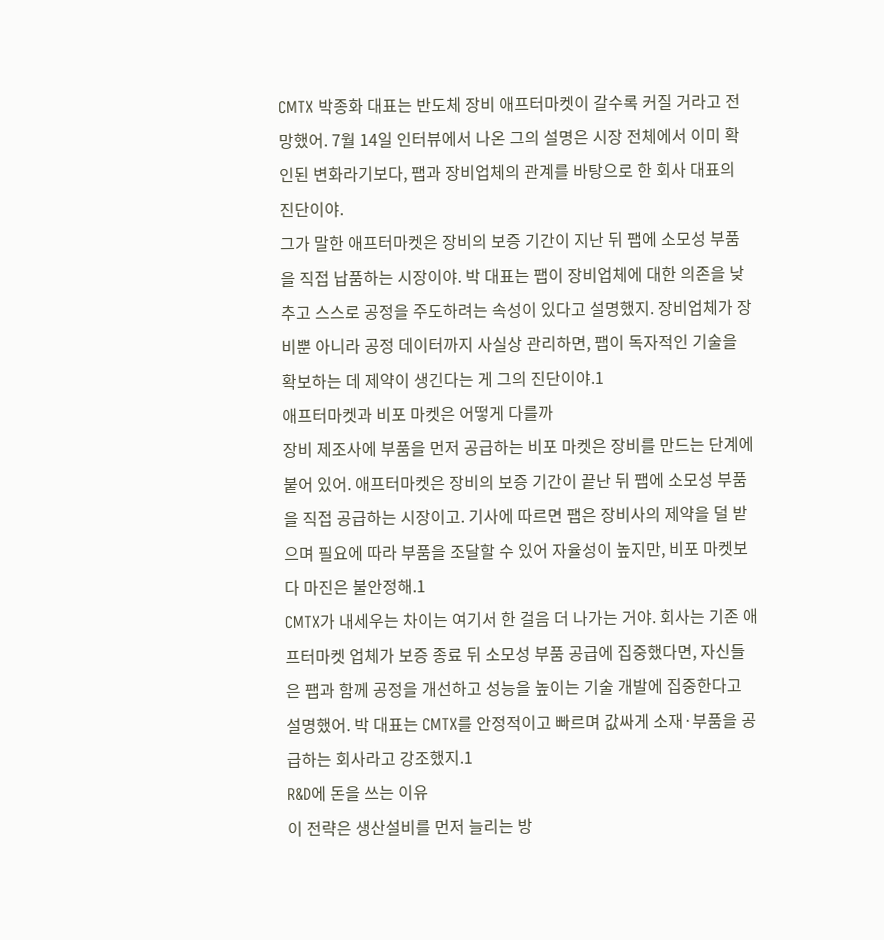CMTX 박종화 대표는 반도체 장비 애프터마켓이 갈수록 커질 거라고 전망했어. 7월 14일 인터뷰에서 나온 그의 설명은 시장 전체에서 이미 확인된 변화라기보다, 팹과 장비업체의 관계를 바탕으로 한 회사 대표의 진단이야.
그가 말한 애프터마켓은 장비의 보증 기간이 지난 뒤 팹에 소모성 부품을 직접 납품하는 시장이야. 박 대표는 팹이 장비업체에 대한 의존을 낮추고 스스로 공정을 주도하려는 속성이 있다고 설명했지. 장비업체가 장비뿐 아니라 공정 데이터까지 사실상 관리하면, 팹이 독자적인 기술을 확보하는 데 제약이 생긴다는 게 그의 진단이야.1
애프터마켓과 비포 마켓은 어떻게 다를까
장비 제조사에 부품을 먼저 공급하는 비포 마켓은 장비를 만드는 단계에 붙어 있어. 애프터마켓은 장비의 보증 기간이 끝난 뒤 팹에 소모성 부품을 직접 공급하는 시장이고. 기사에 따르면 팹은 장비사의 제약을 덜 받으며 필요에 따라 부품을 조달할 수 있어 자율성이 높지만, 비포 마켓보다 마진은 불안정해.1
CMTX가 내세우는 차이는 여기서 한 걸음 더 나가는 거야. 회사는 기존 애프터마켓 업체가 보증 종료 뒤 소모성 부품 공급에 집중했다면, 자신들은 팹과 함께 공정을 개선하고 성능을 높이는 기술 개발에 집중한다고 설명했어. 박 대표는 CMTX를 안정적이고 빠르며 값싸게 소재·부품을 공급하는 회사라고 강조했지.1
R&D에 돈을 쓰는 이유
이 전략은 생산설비를 먼저 늘리는 방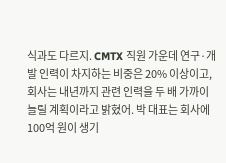식과도 다르지. CMTX 직원 가운데 연구·개발 인력이 차지하는 비중은 20% 이상이고, 회사는 내년까지 관련 인력을 두 배 가까이 늘릴 계획이라고 밝혔어. 박 대표는 회사에 100억 원이 생기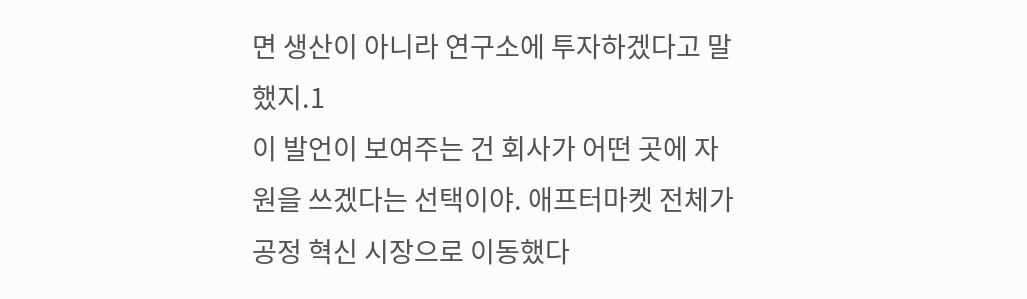면 생산이 아니라 연구소에 투자하겠다고 말했지.1
이 발언이 보여주는 건 회사가 어떤 곳에 자원을 쓰겠다는 선택이야. 애프터마켓 전체가 공정 혁신 시장으로 이동했다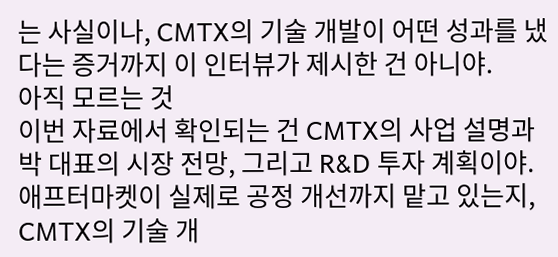는 사실이나, CMTX의 기술 개발이 어떤 성과를 냈다는 증거까지 이 인터뷰가 제시한 건 아니야.
아직 모르는 것
이번 자료에서 확인되는 건 CMTX의 사업 설명과 박 대표의 시장 전망, 그리고 R&D 투자 계획이야. 애프터마켓이 실제로 공정 개선까지 맡고 있는지, CMTX의 기술 개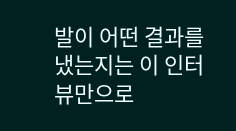발이 어떤 결과를 냈는지는 이 인터뷰만으로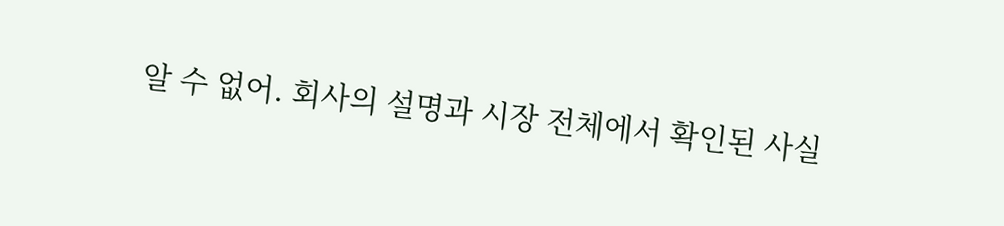알 수 없어. 회사의 설명과 시장 전체에서 확인된 사실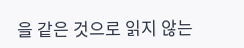을 같은 것으로 읽지 않는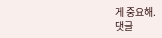게 중요해.
댓글